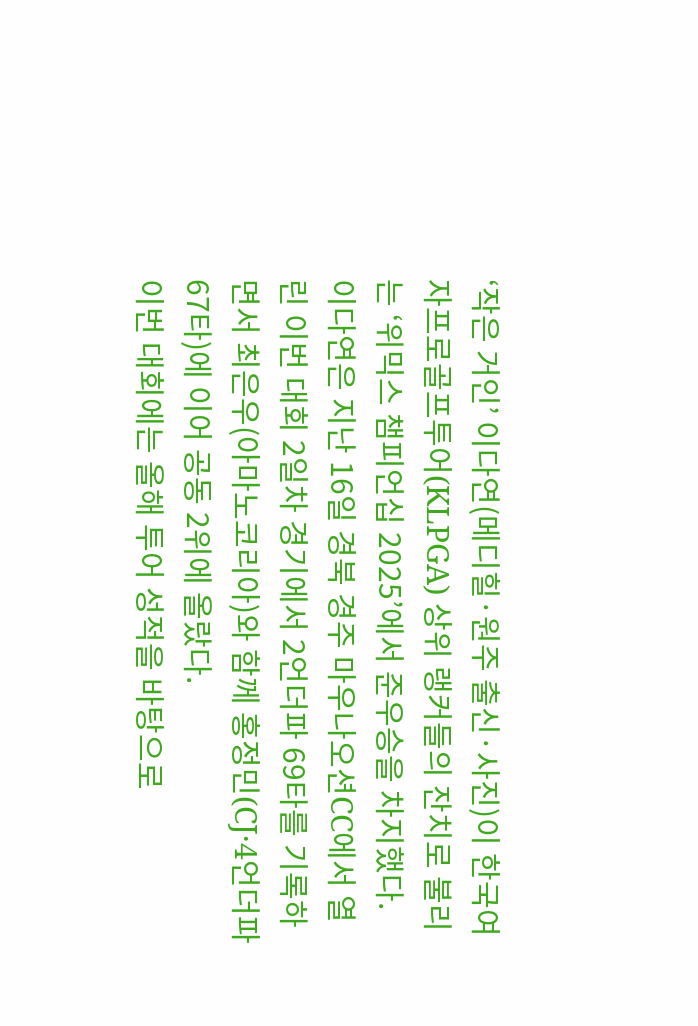‘작은 거인’ 이다연(메디힐·원주 출신·사진)이 한국여자프로골프투어(KLPGA) 상위 랭커들의 잔치로 불리는 ‘위믹스 챔피언십 2025’에서 준우승을 차지했다.
이다연은 지난 16일 경북 경주 마우나오션CC에서 열린 이번 대회 2일차 경기에서 2언더파 69타를 기록하면서 최은우(아마노코리아)와 함께 홍정민(CJ·4언더파 67타)에 이어 공동 2위에 올랐다.
이번 대회에는 올해 투어 성적을 바탕으로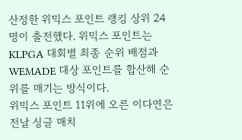산정한 위믹스 포인트 랭킹 상위 24명이 출전했다. 위믹스 포인트는 KLPGA 대회별 최종 순위 배점과 WEMADE 대상 포인트를 합산해 순위를 매기는 방식이다.
위믹스 포인트 11위에 오른 이다연은 전날 싱글 매치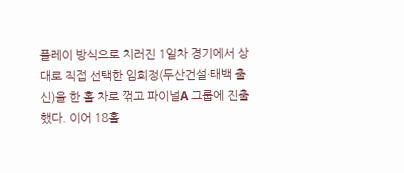플레이 방식으로 치러진 1일차 경기에서 상대로 직접 선택한 임희정(두산건설·태백 출신)을 한 홀 차로 꺾고 파이널A 그룹에 진출했다. 이어 18홀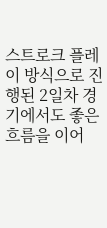스트로크 플레이 방식으로 진행된 2일차 경기에서도 좋은 흐름을 이어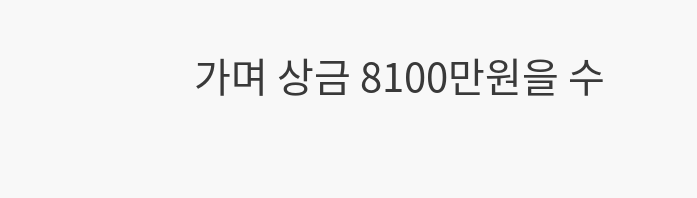가며 상금 8100만원을 수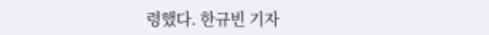령했다. 한규빈 기자